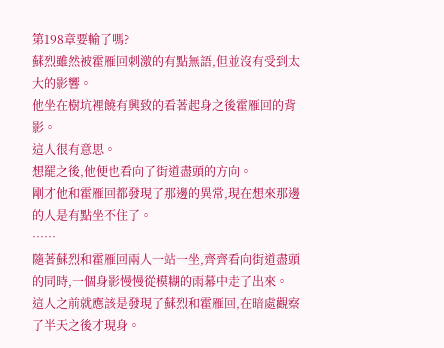第198章要輸了嗎?
蘇烈雖然被霍雁回刺激的有點無語,但並沒有受到太大的影響。
他坐在樹坑裡饒有興致的看著起身之後霍雁回的背影。
這人很有意思。
想罷之後,他便也看向了街道盡頭的方向。
剛才他和霍雁回都發現了那邊的異常,現在想來那邊的人是有點坐不住了。
……
隨著蘇烈和霍雁回兩人一站一坐,齊齊看向街道盡頭的同時,一個身影慢慢從模糊的雨幕中走了出來。
這人之前就應該是發現了蘇烈和霍雁回,在暗處觀察了半天之後才現身。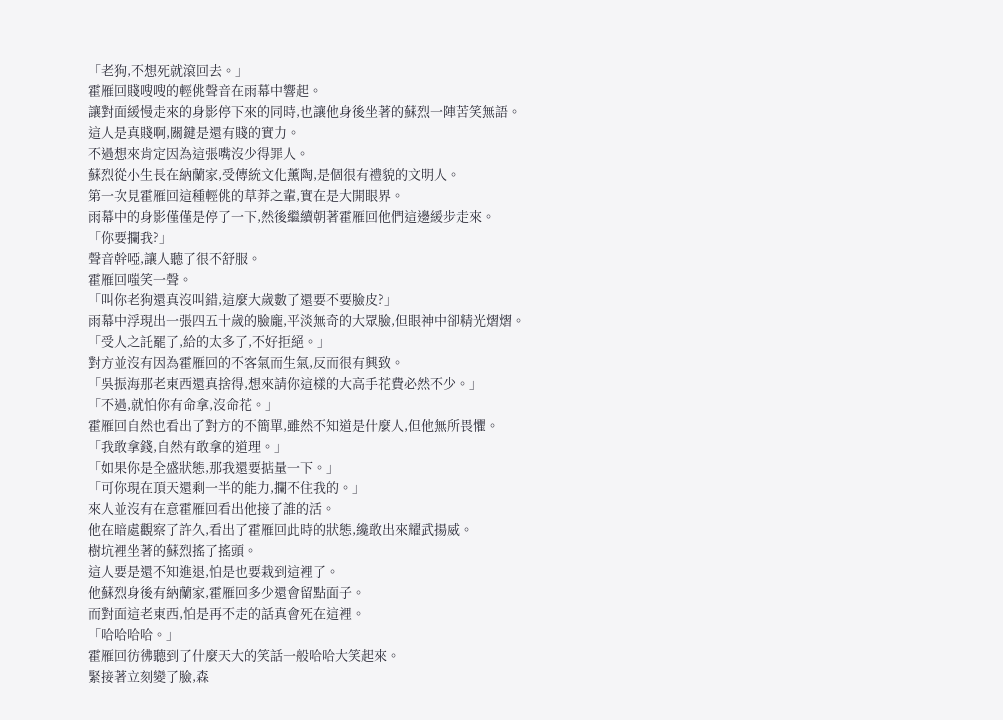「老狗,不想死就滾回去。」
霍雁回賤嗖嗖的輕佻聲音在雨幕中響起。
讓對面緩慢走來的身影停下來的同時,也讓他身後坐著的蘇烈一陣苦笑無語。
這人是真賤啊,關鍵是還有賤的實力。
不過想來肯定因為這張嘴沒少得罪人。
蘇烈從小生長在納蘭家,受傳統文化薰陶,是個很有禮貌的文明人。
第一次見霍雁回這種輕佻的草莽之輩,實在是大開眼界。
雨幕中的身影僅僅是停了一下,然後繼續朝著霍雁回他們這邊緩步走來。
「你要攔我?」
聲音幹啞,讓人聽了很不舒服。
霍雁回嗤笑一聲。
「叫你老狗還真沒叫錯,這麼大歲數了還要不要臉皮?」
雨幕中浮現出一張四五十歲的臉龐,平淡無奇的大眾臉,但眼神中卻精光熠熠。
「受人之託罷了,給的太多了,不好拒絕。」
對方並沒有因為霍雁回的不客氣而生氣,反而很有興致。
「吳振海那老東西還真捨得,想來請你這樣的大高手花費必然不少。」
「不過,就怕你有命拿,沒命花。」
霍雁回自然也看出了對方的不簡單,雖然不知道是什麼人,但他無所畏懼。
「我敢拿錢,自然有敢拿的道理。」
「如果你是全盛狀態,那我還要掂量一下。」
「可你現在頂天還剩一半的能力,攔不住我的。」
來人並沒有在意霍雁回看出他接了誰的活。
他在暗處觀察了許久,看出了霍雁回此時的狀態,纔敢出來耀武揚威。
樹坑裡坐著的蘇烈搖了搖頭。
這人要是還不知進退,怕是也要栽到這裡了。
他蘇烈身後有納蘭家,霍雁回多少還會留點面子。
而對面這老東西,怕是再不走的話真會死在這裡。
「哈哈哈哈。」
霍雁回彷彿聽到了什麼天大的笑話一般哈哈大笑起來。
緊接著立刻變了臉,森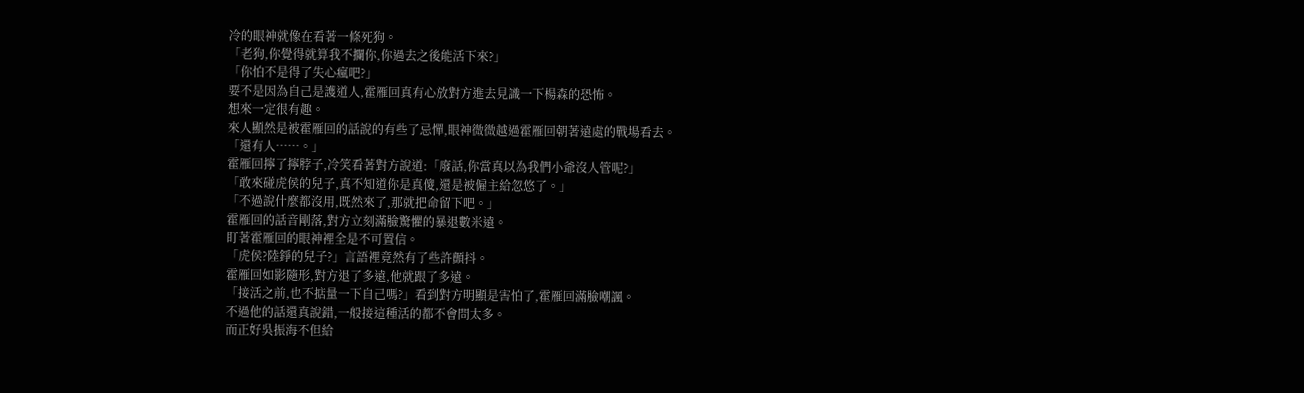冷的眼神就像在看著一條死狗。
「老狗,你覺得就算我不攔你,你過去之後能活下來?」
「你怕不是得了失心瘋吧?」
要不是因為自己是護道人,霍雁回真有心放對方進去見識一下楊森的恐怖。
想來一定很有趣。
來人顯然是被霍雁回的話說的有些了忌憚,眼神微微越過霍雁回朝著遠處的戰場看去。
「還有人……。」
霍雁回擰了擰脖子,冷笑看著對方說道:「廢話,你當真以為我們小爺沒人管呢?」
「敢來碰虎侯的兒子,真不知道你是真傻,還是被僱主給忽悠了。」
「不過說什麼都沒用,既然來了,那就把命留下吧。」
霍雁回的話音剛落,對方立刻滿臉驚懼的暴退數米遠。
盯著霍雁回的眼神裡全是不可置信。
「虎侯?陸錚的兒子?」言語裡竟然有了些許顫抖。
霍雁回如影隨形,對方退了多遠,他就跟了多遠。
「接活之前,也不掂量一下自己嗎?」看到對方明顯是害怕了,霍雁回滿臉嘲諷。
不過他的話還真說錯,一般接這種活的都不會問太多。
而正好吳振海不但給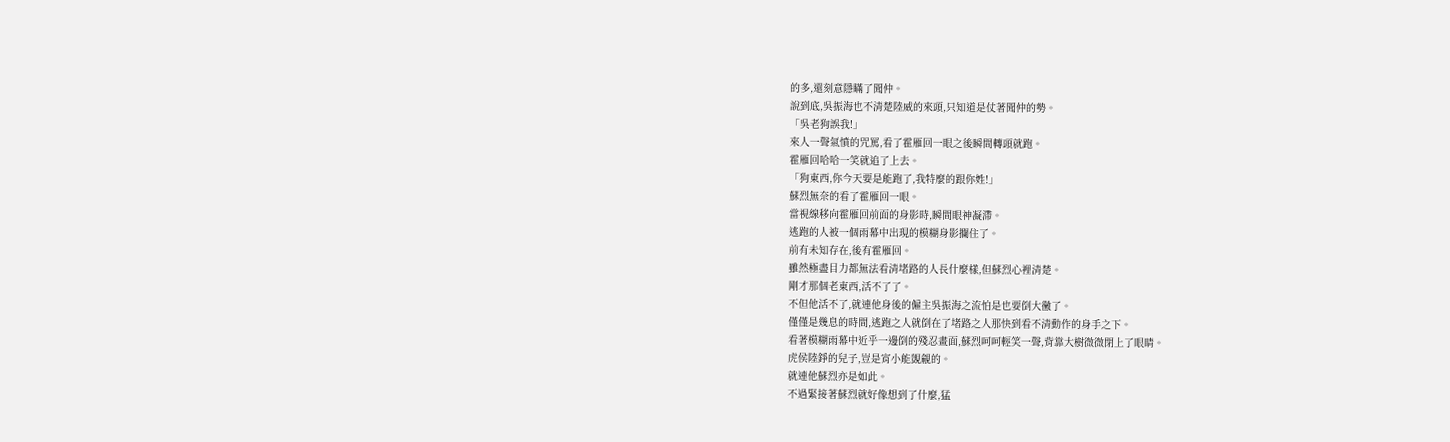的多,還刻意隱瞞了聞仲。
說到底,吳振海也不清楚陸威的來頭,只知道是仗著聞仲的勢。
「吳老狗誤我!」
來人一聲氣憤的咒罵,看了霍雁回一眼之後瞬間轉頭就跑。
霍雁回哈哈一笑就追了上去。
「狗東西,你今天要是能跑了,我特麼的跟你姓!」
蘇烈無奈的看了霍雁回一眼。
當視線移向霍雁回前面的身影時,瞬間眼神凝滯。
逃跑的人被一個雨幕中出現的模糊身影攔住了。
前有未知存在,後有霍雁回。
雖然極盡目力都無法看清堵路的人長什麼樣,但蘇烈心裡清楚。
剛才那個老東西,活不了了。
不但他活不了,就連他身後的僱主吳振海之流怕是也要倒大黴了。
僅僅是幾息的時間,逃跑之人就倒在了堵路之人那快到看不清動作的身手之下。
看著模糊雨幕中近乎一邊倒的殘忍畫面,蘇烈呵呵輕笑一聲,背靠大樹微微閉上了眼睛。
虎侯陸錚的兒子,豈是宵小能覬覦的。
就連他蘇烈亦是如此。
不過緊接著蘇烈就好像想到了什麼,猛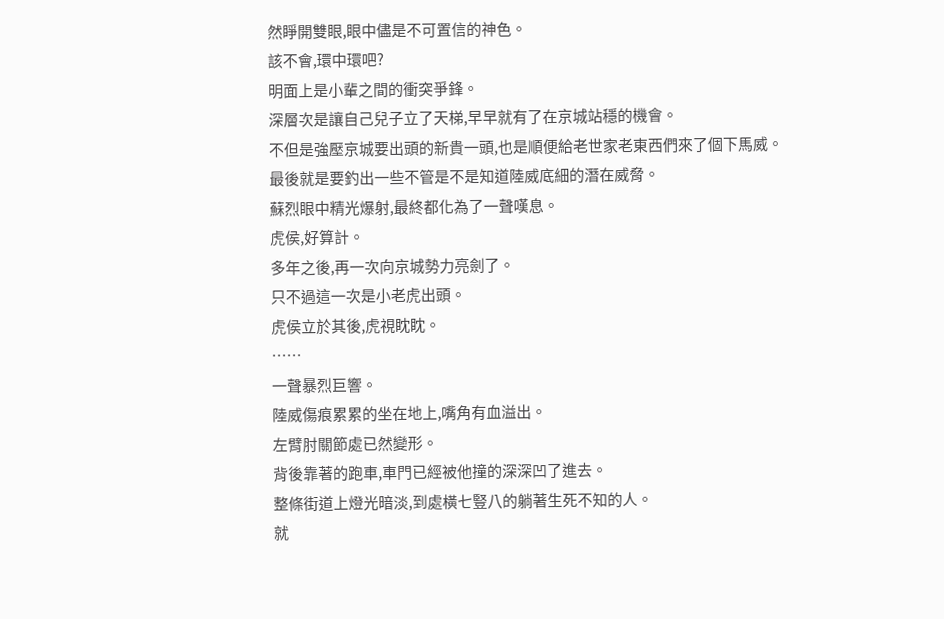然睜開雙眼,眼中儘是不可置信的神色。
該不會,環中環吧?
明面上是小輩之間的衝突爭鋒。
深層次是讓自己兒子立了天梯,早早就有了在京城站穩的機會。
不但是強壓京城要出頭的新貴一頭,也是順便給老世家老東西們來了個下馬威。
最後就是要釣出一些不管是不是知道陸威底細的潛在威脅。
蘇烈眼中精光爆射,最終都化為了一聲嘆息。
虎侯,好算計。
多年之後,再一次向京城勢力亮劍了。
只不過這一次是小老虎出頭。
虎侯立於其後,虎視眈眈。
……
一聲暴烈巨響。
陸威傷痕累累的坐在地上,嘴角有血溢出。
左臂肘關節處已然變形。
背後靠著的跑車,車門已經被他撞的深深凹了進去。
整條街道上燈光暗淡,到處橫七豎八的躺著生死不知的人。
就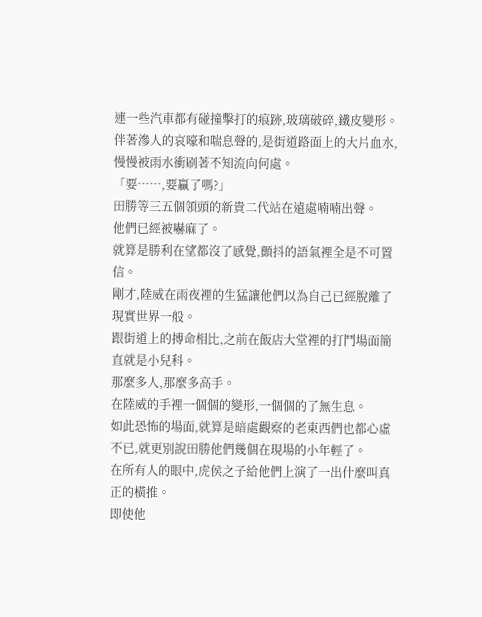連一些汽車都有碰撞擊打的痕跡,玻璃破碎,鐵皮變形。
伴著滲人的哀嚎和喘息聲的,是街道路面上的大片血水,慢慢被雨水衝刷著不知流向何處。
「要……,要贏了嗎?」
田勝等三五個領頭的新貴二代站在遠處喃喃出聲。
他們已經被嚇麻了。
就算是勝利在望都沒了感覺,顫抖的語氣裡全是不可置信。
剛才,陸威在雨夜裡的生猛讓他們以為自己已經脫離了現實世界一般。
跟街道上的搏命相比,之前在飯店大堂裡的打鬥場面簡直就是小兒科。
那麼多人,那麼多高手。
在陸威的手裡一個個的變形,一個個的了無生息。
如此恐怖的場面,就算是暗處觀察的老東西們也都心虛不已,就更別說田勝他們幾個在現場的小年輕了。
在所有人的眼中,虎侯之子給他們上演了一出什麼叫真正的橫推。
即使他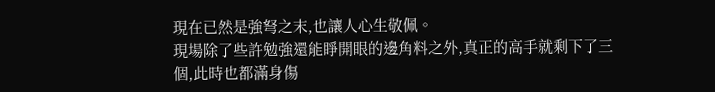現在已然是強弩之末,也讓人心生敬佩。
現場除了些許勉強還能睜開眼的邊角料之外,真正的高手就剩下了三個,此時也都滿身傷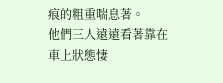痕的粗重喘息著。
他們三人遠遠看著靠在車上狀態悽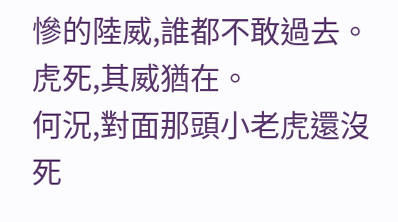慘的陸威,誰都不敢過去。
虎死,其威猶在。
何況,對面那頭小老虎還沒死